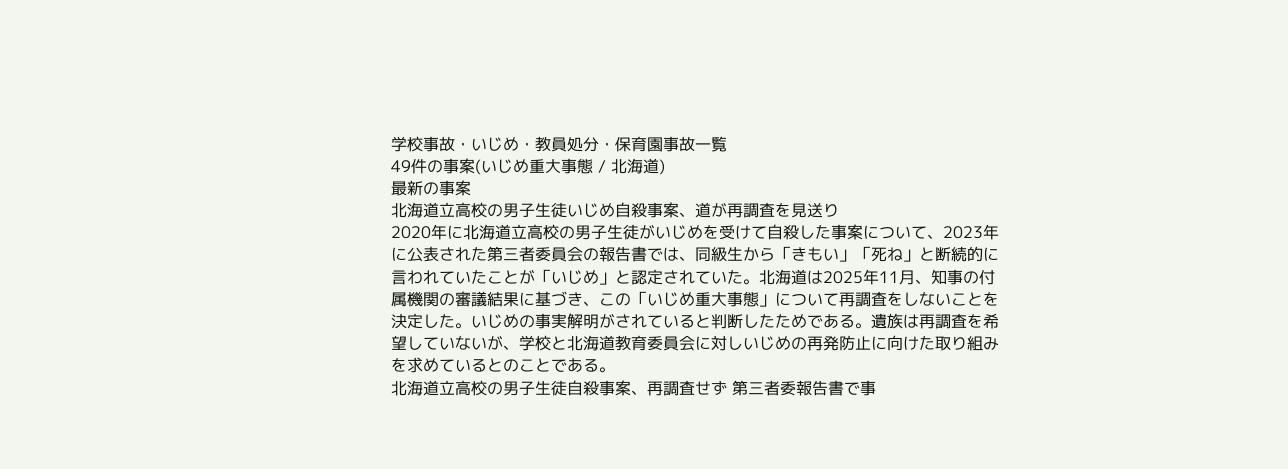学校事故・いじめ・教員処分・保育園事故一覧
49件の事案(いじめ重大事態 / 北海道)
最新の事案
北海道立高校の男子生徒いじめ自殺事案、道が再調査を見送り
2020年に北海道立高校の男子生徒がいじめを受けて自殺した事案について、2023年に公表された第三者委員会の報告書では、同級生から「きもい」「死ね」と断続的に言われていたことが「いじめ」と認定されていた。北海道は2025年11月、知事の付属機関の審議結果に基づき、この「いじめ重大事態」について再調査をしないことを決定した。いじめの事実解明がされていると判断したためである。遺族は再調査を希望していないが、学校と北海道教育委員会に対しいじめの再発防止に向けた取り組みを求めているとのことである。
北海道立高校の男子生徒自殺事案、再調査せず 第三者委報告書で事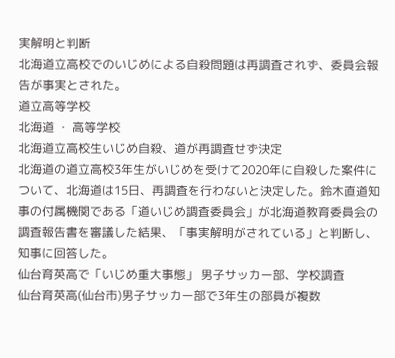実解明と判断
北海道立高校でのいじめによる自殺問題は再調査されず、委員会報告が事実とされた。
道立高等学校
北海道 ・ 高等学校
北海道立高校生いじめ自殺、道が再調査せず決定
北海道の道立高校3年生がいじめを受けて2020年に自殺した案件について、北海道は15日、再調査を行わないと決定した。鈴木直道知事の付属機関である「道いじめ調査委員会」が北海道教育委員会の調査報告書を審議した結果、「事実解明がされている」と判断し、知事に回答した。
仙台育英高で「いじめ重大事態」 男子サッカー部、学校調査
仙台育英高(仙台市)男子サッカー部で3年生の部員が複数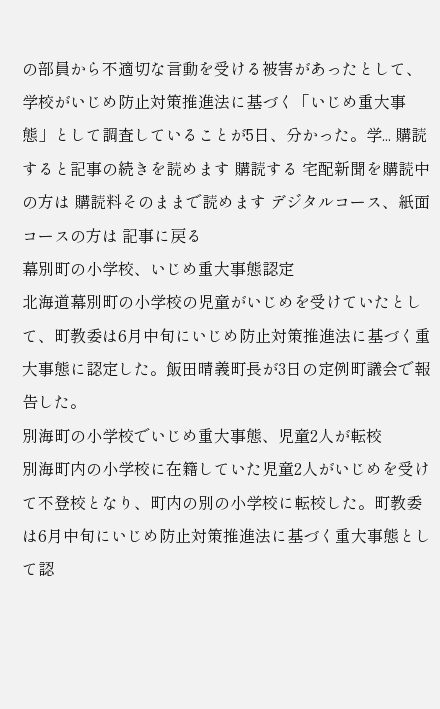の部員から不適切な言動を受ける被害があったとして、学校がいじめ防止対策推進法に基づく「いじめ重大事態」として調査していることが5日、分かった。学... 購読すると記事の続きを読めます 購読する 宅配新聞を購読中の方は 購読料そのままで読めます デジタルコース、紙面コースの方は 記事に戻る
幕別町の小学校、いじめ重大事態認定
北海道幕別町の小学校の児童がいじめを受けていたとして、町教委は6月中旬にいじめ防止対策推進法に基づく重大事態に認定した。飯田晴義町長が3日の定例町議会で報告した。
別海町の小学校でいじめ重大事態、児童2人が転校
別海町内の小学校に在籍していた児童2人がいじめを受けて不登校となり、町内の別の小学校に転校した。町教委は6月中旬にいじめ防止対策推進法に基づく重大事態として認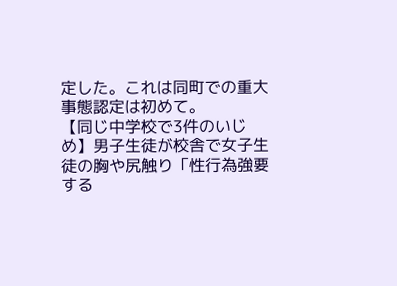定した。これは同町での重大事態認定は初めて。
【同じ中学校で3件のいじめ】男子生徒が校舎で女子生徒の胸や尻触り「性行為強要する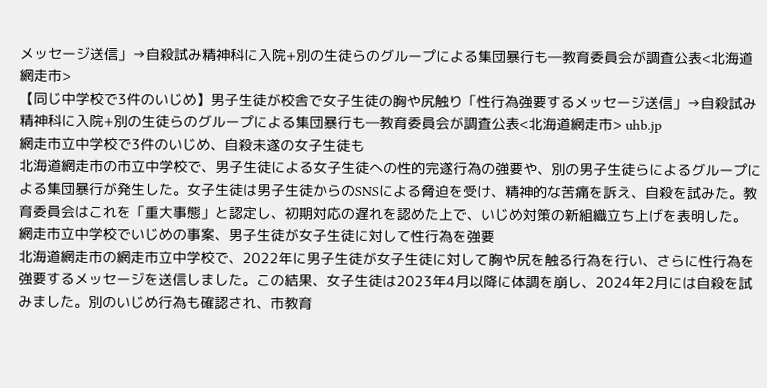メッセージ送信」→自殺試み精神科に入院+別の生徒らのグループによる集団暴行も―教育委員会が調査公表<北海道網走市>
【同じ中学校で3件のいじめ】男子生徒が校舎で女子生徒の胸や尻触り「性行為強要するメッセージ送信」→自殺試み精神科に入院+別の生徒らのグループによる集団暴行も―教育委員会が調査公表<北海道網走市> uhb.jp
網走市立中学校で3件のいじめ、自殺未遂の女子生徒も
北海道網走市の市立中学校で、男子生徒による女子生徒への性的完遂行為の強要や、別の男子生徒らによるグループによる集団暴行が発生した。女子生徒は男子生徒からのSNSによる脅迫を受け、精神的な苦痛を訴え、自殺を試みた。教育委員会はこれを「重大事態」と認定し、初期対応の遅れを認めた上で、いじめ対策の新組織立ち上げを表明した。
網走市立中学校でいじめの事案、男子生徒が女子生徒に対して性行為を強要
北海道網走市の網走市立中学校で、2022年に男子生徒が女子生徒に対して胸や尻を触る行為を行い、さらに性行為を強要するメッセージを送信しました。この結果、女子生徒は2023年4月以降に体調を崩し、2024年2月には自殺を試みました。別のいじめ行為も確認され、市教育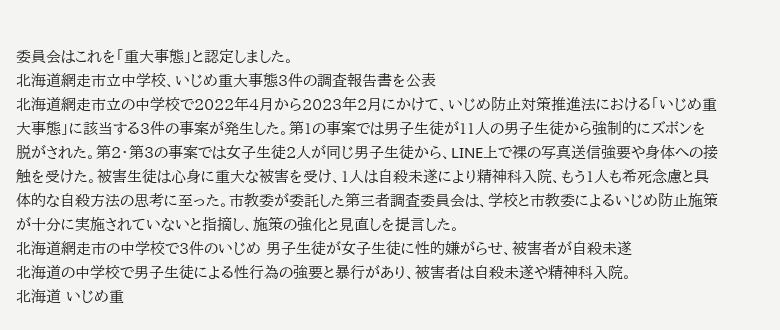委員会はこれを「重大事態」と認定しました。
北海道網走市立中学校、いじめ重大事態3件の調査報告書を公表
北海道網走市立の中学校で2022年4月から2023年2月にかけて、いじめ防止対策推進法における「いじめ重大事態」に該当する3件の事案が発生した。第1の事案では男子生徒が11人の男子生徒から強制的にズボンを脱がされた。第2・第3の事案では女子生徒2人が同じ男子生徒から、LINE上で裸の写真送信強要や身体への接触を受けた。被害生徒は心身に重大な被害を受け、1人は自殺未遂により精神科入院、もう1人も希死念慮と具体的な自殺方法の思考に至った。市教委が委託した第三者調査委員会は、学校と市教委によるいじめ防止施策が十分に実施されていないと指摘し、施策の強化と見直しを提言した。
北海道網走市の中学校で3件のいじめ 男子生徒が女子生徒に性的嫌がらせ、被害者が自殺未遂
北海道の中学校で男子生徒による性行為の強要と暴行があり、被害者は自殺未遂や精神科入院。
北海道 いじめ重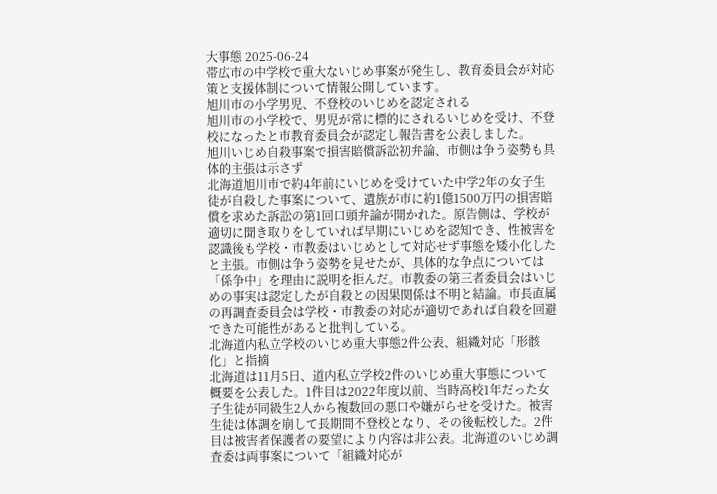大事態 2025-06-24
帯広市の中学校で重大ないじめ事案が発生し、教育委員会が対応策と支援体制について情報公開しています。
旭川市の小学男児、不登校のいじめを認定される
旭川市の小学校で、男児が常に標的にされるいじめを受け、不登校になったと市教育委員会が認定し報告書を公表しました。
旭川いじめ自殺事案で損害賠償訴訟初弁論、市側は争う姿勢も具体的主張は示さず
北海道旭川市で約4年前にいじめを受けていた中学2年の女子生徒が自殺した事案について、遺族が市に約1億1500万円の損害賠償を求めた訴訟の第1回口頭弁論が開かれた。原告側は、学校が適切に聞き取りをしていれば早期にいじめを認知でき、性被害を認識後も学校・市教委はいじめとして対応せず事態を矮小化したと主張。市側は争う姿勢を見せたが、具体的な争点については「係争中」を理由に説明を拒んだ。市教委の第三者委員会はいじめの事実は認定したが自殺との因果関係は不明と結論。市長直属の再調査委員会は学校・市教委の対応が適切であれば自殺を回避できた可能性があると批判している。
北海道内私立学校のいじめ重大事態2件公表、組織対応「形骸化」と指摘
北海道は11月5日、道内私立学校2件のいじめ重大事態について概要を公表した。1件目は2022年度以前、当時高校1年だった女子生徒が同級生2人から複数回の悪口や嫌がらせを受けた。被害生徒は体調を崩して長期間不登校となり、その後転校した。2件目は被害者保護者の要望により内容は非公表。北海道のいじめ調査委は両事案について「組織対応が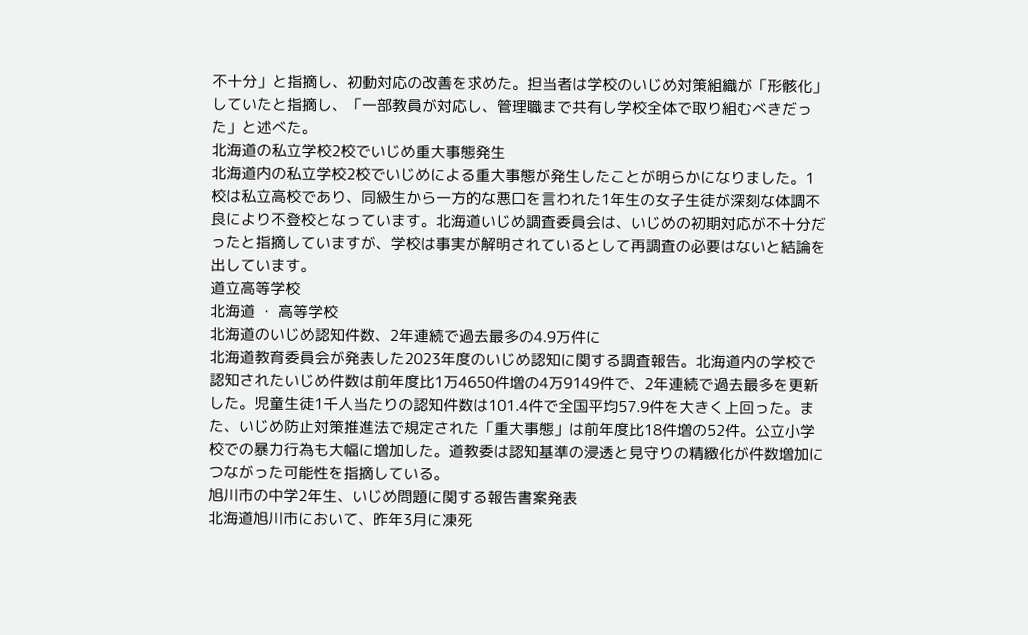不十分」と指摘し、初動対応の改善を求めた。担当者は学校のいじめ対策組織が「形骸化」していたと指摘し、「一部教員が対応し、管理職まで共有し学校全体で取り組むべきだった」と述べた。
北海道の私立学校2校でいじめ重大事態発生
北海道内の私立学校2校でいじめによる重大事態が発生したことが明らかになりました。1校は私立高校であり、同級生から一方的な悪口を言われた1年生の女子生徒が深刻な体調不良により不登校となっています。北海道いじめ調査委員会は、いじめの初期対応が不十分だったと指摘していますが、学校は事実が解明されているとして再調査の必要はないと結論を出しています。
道立高等学校
北海道 ・ 高等学校
北海道のいじめ認知件数、2年連続で過去最多の4.9万件に
北海道教育委員会が発表した2023年度のいじめ認知に関する調査報告。北海道内の学校で認知されたいじめ件数は前年度比1万4650件増の4万9149件で、2年連続で過去最多を更新した。児童生徒1千人当たりの認知件数は101.4件で全国平均57.9件を大きく上回った。また、いじめ防止対策推進法で規定された「重大事態」は前年度比18件増の52件。公立小学校での暴力行為も大幅に増加した。道教委は認知基準の浸透と見守りの精緻化が件数増加につながった可能性を指摘している。
旭川市の中学2年生、いじめ問題に関する報告書案発表
北海道旭川市において、昨年3月に凍死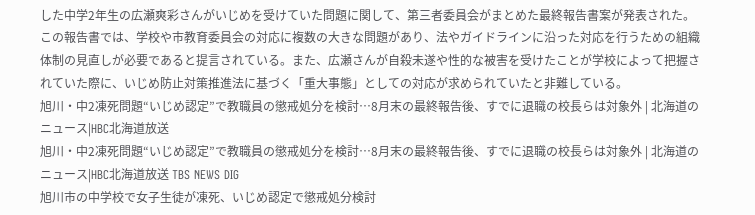した中学2年生の広瀬爽彩さんがいじめを受けていた問題に関して、第三者委員会がまとめた最終報告書案が発表された。この報告書では、学校や市教育委員会の対応に複数の大きな問題があり、法やガイドラインに沿った対応を行うための組織体制の見直しが必要であると提言されている。また、広瀬さんが自殺未遂や性的な被害を受けたことが学校によって把握されていた際に、いじめ防止対策推進法に基づく「重大事態」としての対応が求められていたと非難している。
旭川・中2凍死問題“いじめ認定”で教職員の懲戒処分を検討…8月末の最終報告後、すでに退職の校長らは対象外 | 北海道のニュース|HBC北海道放送
旭川・中2凍死問題“いじめ認定”で教職員の懲戒処分を検討…8月末の最終報告後、すでに退職の校長らは対象外 | 北海道のニュース|HBC北海道放送 TBS NEWS DIG
旭川市の中学校で女子生徒が凍死、いじめ認定で懲戒処分検討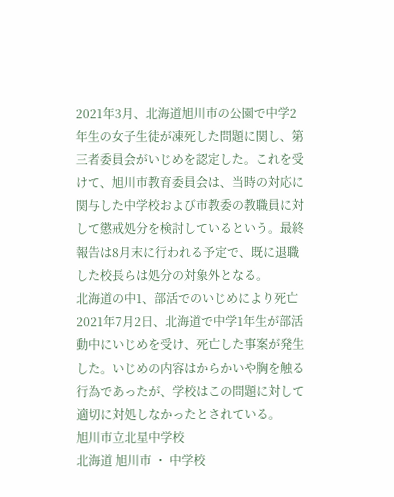2021年3月、北海道旭川市の公園で中学2年生の女子生徒が凍死した問題に関し、第三者委員会がいじめを認定した。これを受けて、旭川市教育委員会は、当時の対応に関与した中学校および市教委の教職員に対して懲戒処分を検討しているという。最終報告は8月末に行われる予定で、既に退職した校長らは処分の対象外となる。
北海道の中1、部活でのいじめにより死亡
2021年7月2日、北海道で中学1年生が部活動中にいじめを受け、死亡した事案が発生した。いじめの内容はからかいや胸を触る行為であったが、学校はこの問題に対して適切に対処しなかったとされている。
旭川市立北星中学校
北海道 旭川市 ・ 中学校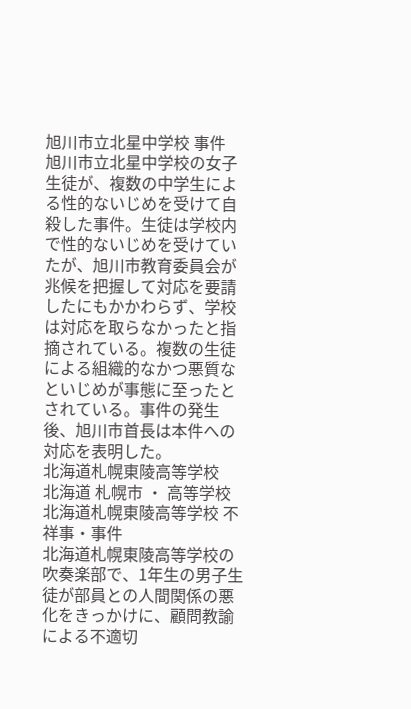旭川市立北星中学校 事件
旭川市立北星中学校の女子生徒が、複数の中学生による性的ないじめを受けて自殺した事件。生徒は学校内で性的ないじめを受けていたが、旭川市教育委員会が兆候を把握して対応を要請したにもかかわらず、学校は対応を取らなかったと指摘されている。複数の生徒による組織的なかつ悪質なといじめが事態に至ったとされている。事件の発生後、旭川市首長は本件への対応を表明した。
北海道札幌東陵高等学校
北海道 札幌市 ・ 高等学校
北海道札幌東陵高等学校 不祥事・事件
北海道札幌東陵高等学校の吹奏楽部で、1年生の男子生徒が部員との人間関係の悪化をきっかけに、顧問教諭による不適切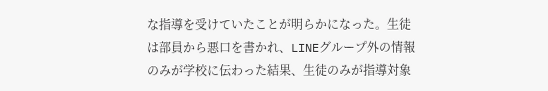な指導を受けていたことが明らかになった。生徒は部員から悪口を書かれ、LINEグループ外の情報のみが学校に伝わった結果、生徒のみが指導対象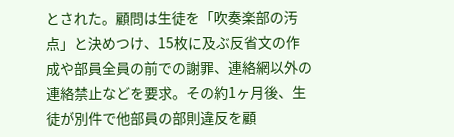とされた。顧問は生徒を「吹奏楽部の汚点」と決めつけ、15枚に及ぶ反省文の作成や部員全員の前での謝罪、連絡網以外の連絡禁止などを要求。その約1ヶ月後、生徒が別件で他部員の部則違反を顧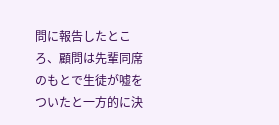問に報告したところ、顧問は先輩同席のもとで生徒が嘘をついたと一方的に決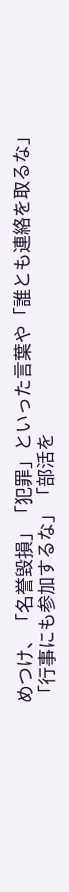めつけ、「名誉毀損」「犯罪」といった言葉や「誰とも連絡を取るな」「行事にも参加するな」「部活を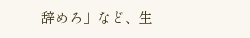辞めろ」など、生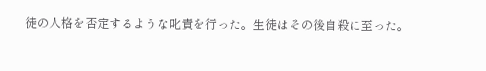徒の人格を否定するような叱責を行った。生徒はその後自殺に至った。